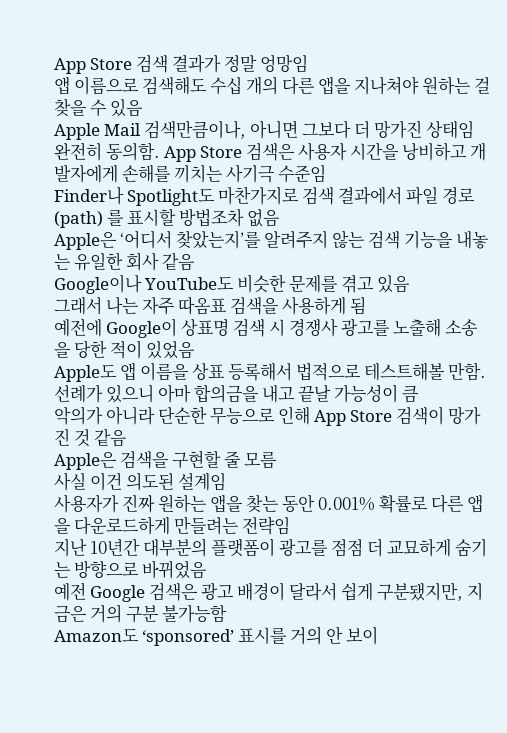App Store 검색 결과가 정말 엉망임
앱 이름으로 검색해도 수십 개의 다른 앱을 지나쳐야 원하는 걸 찾을 수 있음
Apple Mail 검색만큼이나, 아니면 그보다 더 망가진 상태임
완전히 동의함. App Store 검색은 사용자 시간을 낭비하고 개발자에게 손해를 끼치는 사기극 수준임
Finder나 Spotlight도 마찬가지로 검색 결과에서 파일 경로(path) 를 표시할 방법조차 없음
Apple은 ‘어디서 찾았는지’를 알려주지 않는 검색 기능을 내놓는 유일한 회사 같음
Google이나 YouTube도 비슷한 문제를 겪고 있음
그래서 나는 자주 따옴표 검색을 사용하게 됨
예전에 Google이 상표명 검색 시 경쟁사 광고를 노출해 소송을 당한 적이 있었음
Apple도 앱 이름을 상표 등록해서 법적으로 테스트해볼 만함. 선례가 있으니 아마 합의금을 내고 끝날 가능성이 큼
악의가 아니라 단순한 무능으로 인해 App Store 검색이 망가진 것 같음
Apple은 검색을 구현할 줄 모름
사실 이건 의도된 설계임
사용자가 진짜 원하는 앱을 찾는 동안 0.001% 확률로 다른 앱을 다운로드하게 만들려는 전략임
지난 10년간 대부분의 플랫폼이 광고를 점점 더 교묘하게 숨기는 방향으로 바뀌었음
예전 Google 검색은 광고 배경이 달라서 쉽게 구분됐지만, 지금은 거의 구분 불가능함
Amazon도 ‘sponsored’ 표시를 거의 안 보이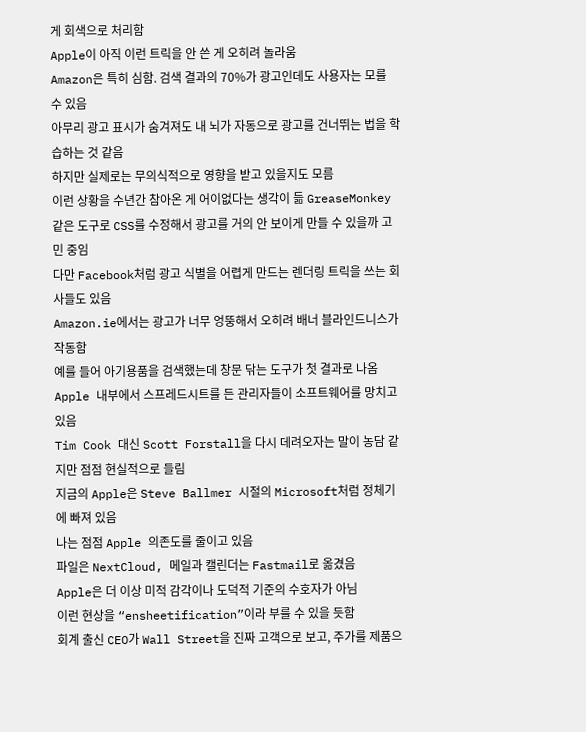게 회색으로 처리함
Apple이 아직 이런 트릭을 안 쓴 게 오히려 놀라움
Amazon은 특히 심함. 검색 결과의 70%가 광고인데도 사용자는 모를 수 있음
아무리 광고 표시가 숨겨져도 내 뇌가 자동으로 광고를 건너뛰는 법을 학습하는 것 같음
하지만 실제로는 무의식적으로 영향을 받고 있을지도 모름
이런 상황을 수년간 참아온 게 어이없다는 생각이 듦 GreaseMonkey 같은 도구로 CSS를 수정해서 광고를 거의 안 보이게 만들 수 있을까 고민 중임
다만 Facebook처럼 광고 식별을 어렵게 만드는 렌더링 트릭을 쓰는 회사들도 있음
Amazon.ie에서는 광고가 너무 엉뚱해서 오히려 배너 블라인드니스가 작동함
예를 들어 아기용품을 검색했는데 창문 닦는 도구가 첫 결과로 나옴
Apple 내부에서 스프레드시트를 든 관리자들이 소프트웨어를 망치고 있음
Tim Cook 대신 Scott Forstall을 다시 데려오자는 말이 농담 같지만 점점 현실적으로 들림
지금의 Apple은 Steve Ballmer 시절의 Microsoft처럼 정체기에 빠져 있음
나는 점점 Apple 의존도를 줄이고 있음
파일은 NextCloud, 메일과 캘린더는 Fastmail로 옮겼음
Apple은 더 이상 미적 감각이나 도덕적 기준의 수호자가 아님
이런 현상을 “ensheetification”이라 부를 수 있을 듯함
회계 출신 CEO가 Wall Street을 진짜 고객으로 보고, 주가를 제품으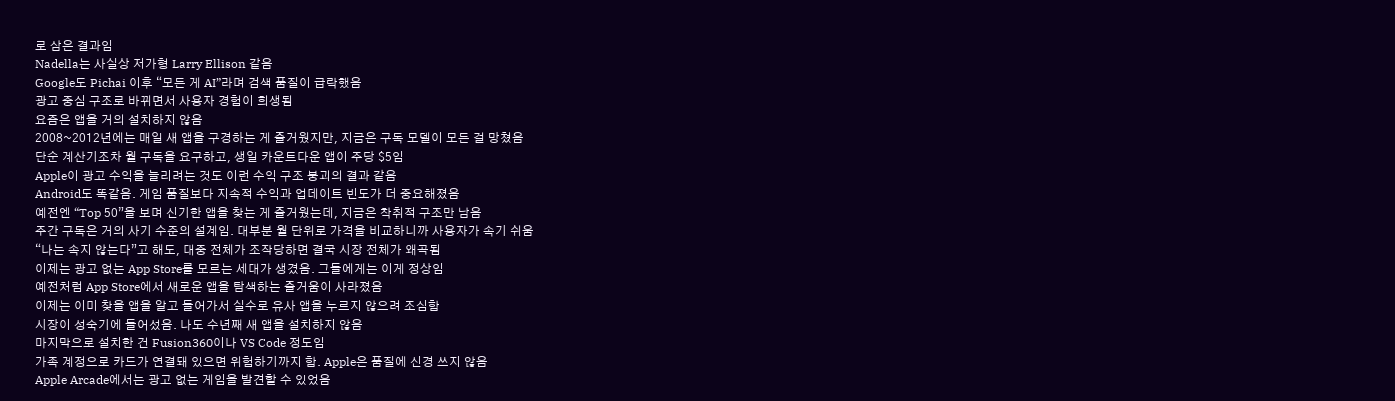로 삼은 결과임
Nadella는 사실상 저가형 Larry Ellison 같음
Google도 Pichai 이후 “모든 게 AI”라며 검색 품질이 급락했음
광고 중심 구조로 바뀌면서 사용자 경험이 희생됨
요즘은 앱을 거의 설치하지 않음
2008~2012년에는 매일 새 앱을 구경하는 게 즐거웠지만, 지금은 구독 모델이 모든 걸 망쳤음
단순 계산기조차 월 구독을 요구하고, 생일 카운트다운 앱이 주당 $5임
Apple이 광고 수익을 늘리려는 것도 이런 수익 구조 붕괴의 결과 같음
Android도 똑같음. 게임 품질보다 지속적 수익과 업데이트 빈도가 더 중요해졌음
예전엔 “Top 50”을 보며 신기한 앱을 찾는 게 즐거웠는데, 지금은 착취적 구조만 남음
주간 구독은 거의 사기 수준의 설계임. 대부분 월 단위로 가격을 비교하니까 사용자가 속기 쉬움
“나는 속지 않는다”고 해도, 대중 전체가 조작당하면 결국 시장 전체가 왜곡됨
이제는 광고 없는 App Store를 모르는 세대가 생겼음. 그들에게는 이게 정상임
예전처럼 App Store에서 새로운 앱을 탐색하는 즐거움이 사라졌음
이제는 이미 찾을 앱을 알고 들어가서 실수로 유사 앱을 누르지 않으려 조심함
시장이 성숙기에 들어섰음. 나도 수년째 새 앱을 설치하지 않음
마지막으로 설치한 건 Fusion360이나 VS Code 정도임
가족 계정으로 카드가 연결돼 있으면 위험하기까지 함. Apple은 품질에 신경 쓰지 않음
Apple Arcade에서는 광고 없는 게임을 발견할 수 있었음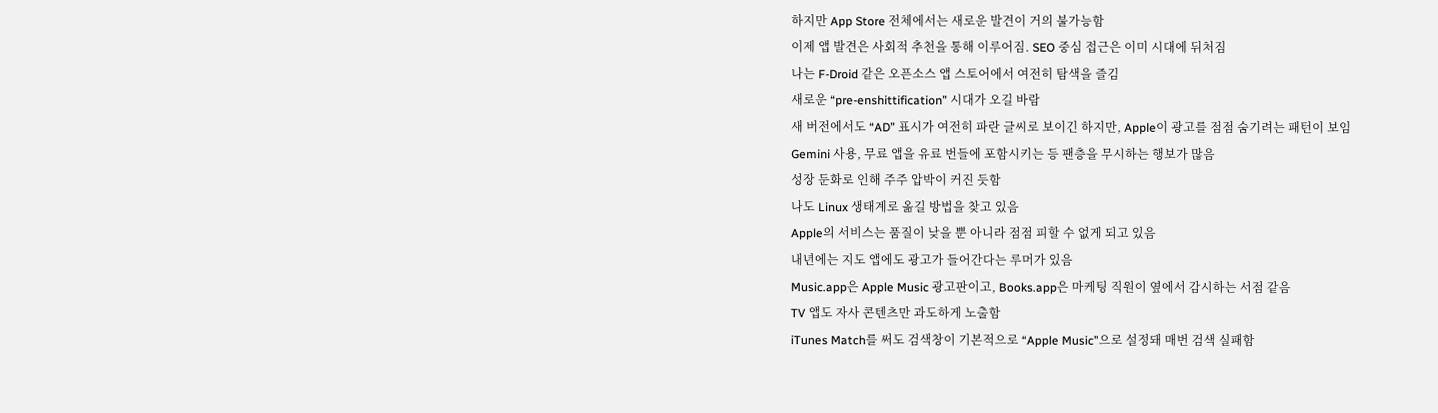하지만 App Store 전체에서는 새로운 발견이 거의 불가능함
이제 앱 발견은 사회적 추천을 통해 이루어짐. SEO 중심 접근은 이미 시대에 뒤처짐
나는 F-Droid 같은 오픈소스 앱 스토어에서 여전히 탐색을 즐김
새로운 “pre-enshittification” 시대가 오길 바람
새 버전에서도 “AD” 표시가 여전히 파란 글씨로 보이긴 하지만, Apple이 광고를 점점 숨기려는 패턴이 보임
Gemini 사용, 무료 앱을 유료 번들에 포함시키는 등 팬층을 무시하는 행보가 많음
성장 둔화로 인해 주주 압박이 커진 듯함
나도 Linux 생태계로 옮길 방법을 찾고 있음
Apple의 서비스는 품질이 낮을 뿐 아니라 점점 피할 수 없게 되고 있음
내년에는 지도 앱에도 광고가 들어간다는 루머가 있음
Music.app은 Apple Music 광고판이고, Books.app은 마케팅 직원이 옆에서 감시하는 서점 같음
TV 앱도 자사 콘텐츠만 과도하게 노출함
iTunes Match를 써도 검색창이 기본적으로 “Apple Music”으로 설정돼 매번 검색 실패함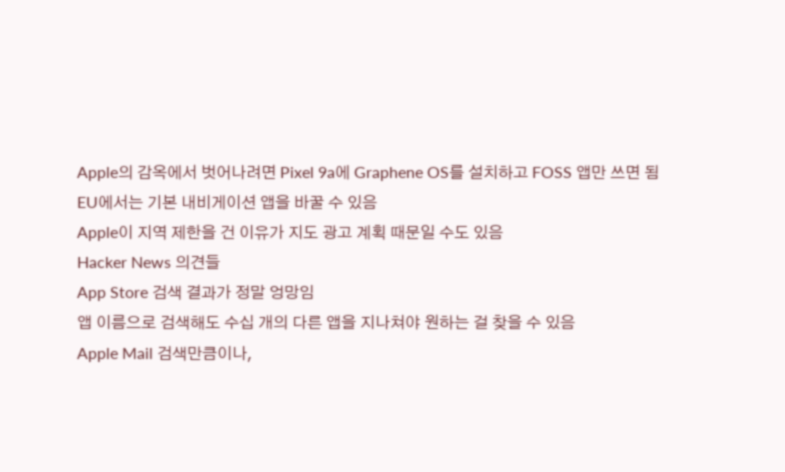Apple의 감옥에서 벗어나려면 Pixel 9a에 Graphene OS를 설치하고 FOSS 앱만 쓰면 됨
EU에서는 기본 내비게이션 앱을 바꿀 수 있음
Apple이 지역 제한을 건 이유가 지도 광고 계획 때문일 수도 있음
Hacker News 의견들
App Store 검색 결과가 정말 엉망임
앱 이름으로 검색해도 수십 개의 다른 앱을 지나쳐야 원하는 걸 찾을 수 있음
Apple Mail 검색만큼이나,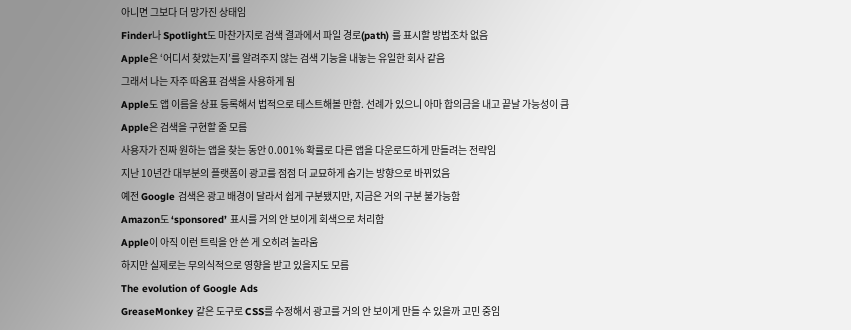아니면 그보다 더 망가진 상태임
Finder나 Spotlight도 마찬가지로 검색 결과에서 파일 경로(path) 를 표시할 방법조차 없음
Apple은 ‘어디서 찾았는지’를 알려주지 않는 검색 기능을 내놓는 유일한 회사 같음
그래서 나는 자주 따옴표 검색을 사용하게 됨
Apple도 앱 이름을 상표 등록해서 법적으로 테스트해볼 만함. 선례가 있으니 아마 합의금을 내고 끝날 가능성이 큼
Apple은 검색을 구현할 줄 모름
사용자가 진짜 원하는 앱을 찾는 동안 0.001% 확률로 다른 앱을 다운로드하게 만들려는 전략임
지난 10년간 대부분의 플랫폼이 광고를 점점 더 교묘하게 숨기는 방향으로 바뀌었음
예전 Google 검색은 광고 배경이 달라서 쉽게 구분됐지만, 지금은 거의 구분 불가능함
Amazon도 ‘sponsored’ 표시를 거의 안 보이게 회색으로 처리함
Apple이 아직 이런 트릭을 안 쓴 게 오히려 놀라움
하지만 실제로는 무의식적으로 영향을 받고 있을지도 모름
The evolution of Google Ads
GreaseMonkey 같은 도구로 CSS를 수정해서 광고를 거의 안 보이게 만들 수 있을까 고민 중임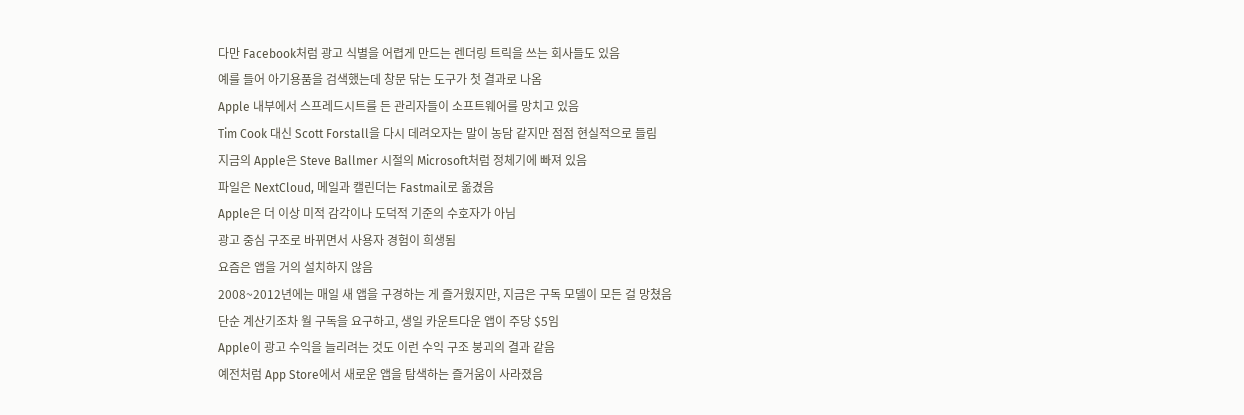다만 Facebook처럼 광고 식별을 어렵게 만드는 렌더링 트릭을 쓰는 회사들도 있음
예를 들어 아기용품을 검색했는데 창문 닦는 도구가 첫 결과로 나옴
Apple 내부에서 스프레드시트를 든 관리자들이 소프트웨어를 망치고 있음
Tim Cook 대신 Scott Forstall을 다시 데려오자는 말이 농담 같지만 점점 현실적으로 들림
지금의 Apple은 Steve Ballmer 시절의 Microsoft처럼 정체기에 빠져 있음
파일은 NextCloud, 메일과 캘린더는 Fastmail로 옮겼음
Apple은 더 이상 미적 감각이나 도덕적 기준의 수호자가 아님
광고 중심 구조로 바뀌면서 사용자 경험이 희생됨
요즘은 앱을 거의 설치하지 않음
2008~2012년에는 매일 새 앱을 구경하는 게 즐거웠지만, 지금은 구독 모델이 모든 걸 망쳤음
단순 계산기조차 월 구독을 요구하고, 생일 카운트다운 앱이 주당 $5임
Apple이 광고 수익을 늘리려는 것도 이런 수익 구조 붕괴의 결과 같음
예전처럼 App Store에서 새로운 앱을 탐색하는 즐거움이 사라졌음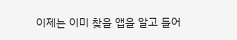이제는 이미 찾을 앱을 알고 들어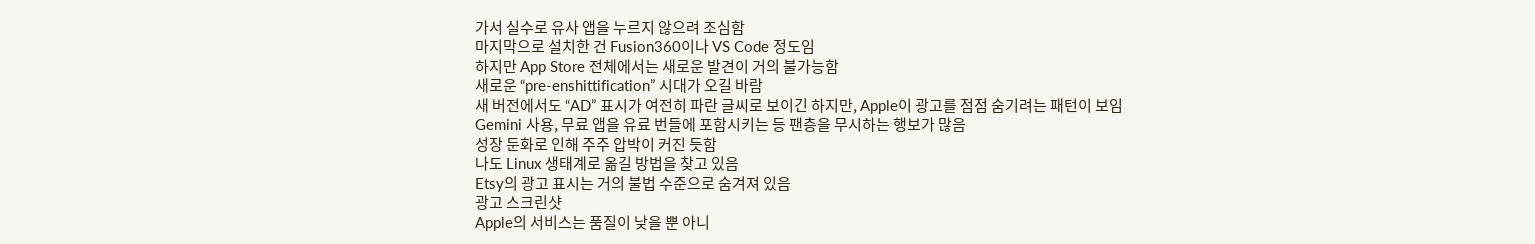가서 실수로 유사 앱을 누르지 않으려 조심함
마지막으로 설치한 건 Fusion360이나 VS Code 정도임
하지만 App Store 전체에서는 새로운 발견이 거의 불가능함
새로운 “pre-enshittification” 시대가 오길 바람
새 버전에서도 “AD” 표시가 여전히 파란 글씨로 보이긴 하지만, Apple이 광고를 점점 숨기려는 패턴이 보임
Gemini 사용, 무료 앱을 유료 번들에 포함시키는 등 팬층을 무시하는 행보가 많음
성장 둔화로 인해 주주 압박이 커진 듯함
나도 Linux 생태계로 옮길 방법을 찾고 있음
Etsy의 광고 표시는 거의 불법 수준으로 숨겨져 있음
광고 스크린샷
Apple의 서비스는 품질이 낮을 뿐 아니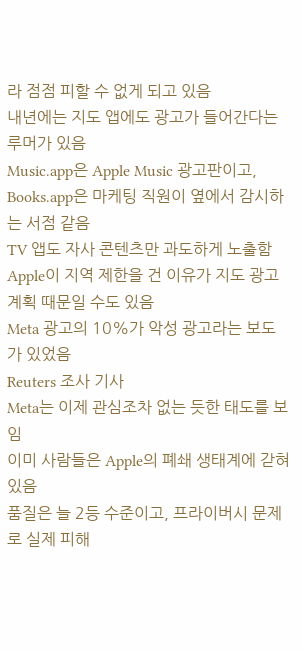라 점점 피할 수 없게 되고 있음
내년에는 지도 앱에도 광고가 들어간다는 루머가 있음
Music.app은 Apple Music 광고판이고, Books.app은 마케팅 직원이 옆에서 감시하는 서점 같음
TV 앱도 자사 콘텐츠만 과도하게 노출함
Apple이 지역 제한을 건 이유가 지도 광고 계획 때문일 수도 있음
Meta 광고의 10%가 악성 광고라는 보도가 있었음
Reuters 조사 기사
Meta는 이제 관심조차 없는 듯한 태도를 보임
이미 사람들은 Apple의 폐쇄 생태계에 갇혀 있음
품질은 늘 2등 수준이고, 프라이버시 문제로 실제 피해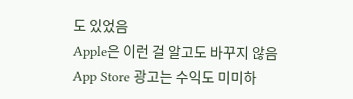도 있었음
Apple은 이런 걸 알고도 바꾸지 않음
App Store 광고는 수익도 미미하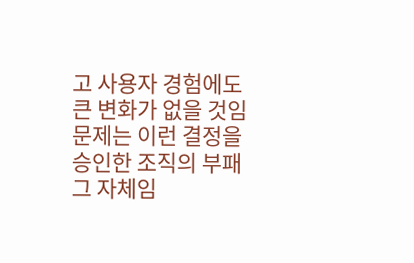고 사용자 경험에도 큰 변화가 없을 것임
문제는 이런 결정을 승인한 조직의 부패 그 자체임